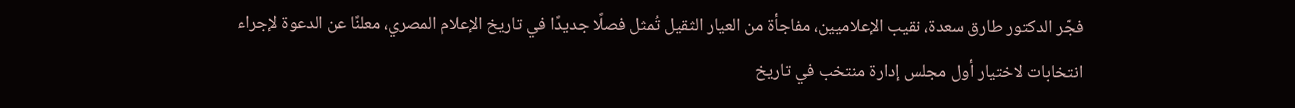فجّر الدكتور طارق سعدة، نقيب الإعلاميين، مفاجأة من العيار الثقيل تُمثل فصلًا جديدًا في تاريخ الإعلام المصري، معلنًا عن الدعوة لإجراء انتخابات لاختيار أول مجلس إدارة منتخب في تاريخ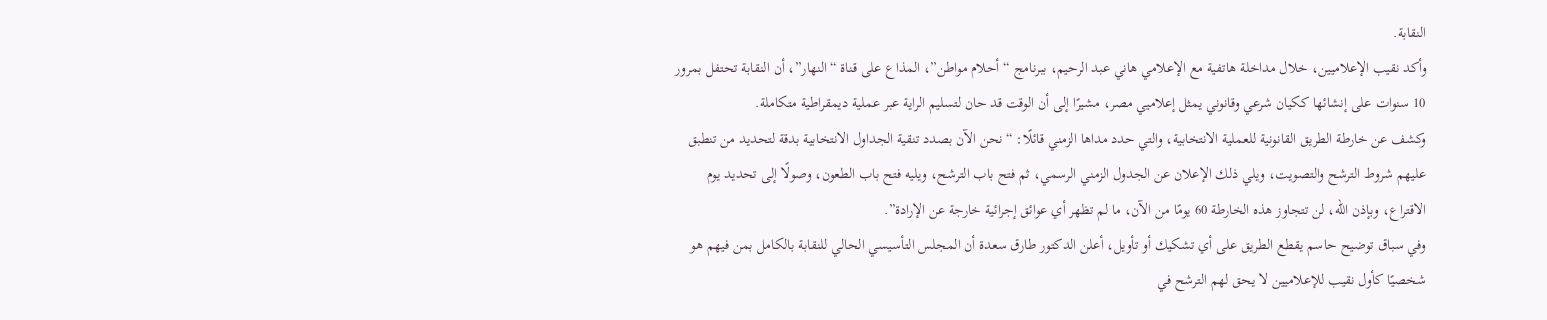النقابة.
وأكد نقيب الإعلاميين، خلال مداخلة هاتفية مع الإعلامي هاني عبد الرحيم، ببرنامج “أحلام مواطن”، المذاع على قناة “النهار”، أن النقابة تحتفل بمرور 10 سنوات على إنشائها ككيان شرعي وقانوني يمثل إعلاميي مصر، مشيرًا إلى أن الوقت قد حان لتسليم الراية عبر عملية ديمقراطية متكاملة.
وكشف عن خارطة الطريق القانونية للعملية الانتخابية، والتي حدد مداها الزمني قائلًا: “نحن الآن بصدد تنقية الجداول الانتخابية بدقة لتحديد من تنطبق عليهم شروط الترشح والتصويت، ويلي ذلك الإعلان عن الجدول الزمني الرسمي، ثم فتح باب الترشح، ويليه فتح باب الطعون، وصولًا إلى تحديد يوم الاقتراع، وبإذن الله، لن تتجاوز هذه الخارطة 60 يومًا من الآن، ما لم تظهر أي عوائق إجرائية خارجة عن الإرادة”.
وفي سباق توضيح حاسم يقطع الطريق على أي تشكيك أو تأويل، أعلن الدكتور طارق سعدة أن المجلس التأسيسي الحالي للنقابة بالكامل بمن فيهم هو شخصيًا كأول نقيب للإعلاميين لا يحق لهم الترشح في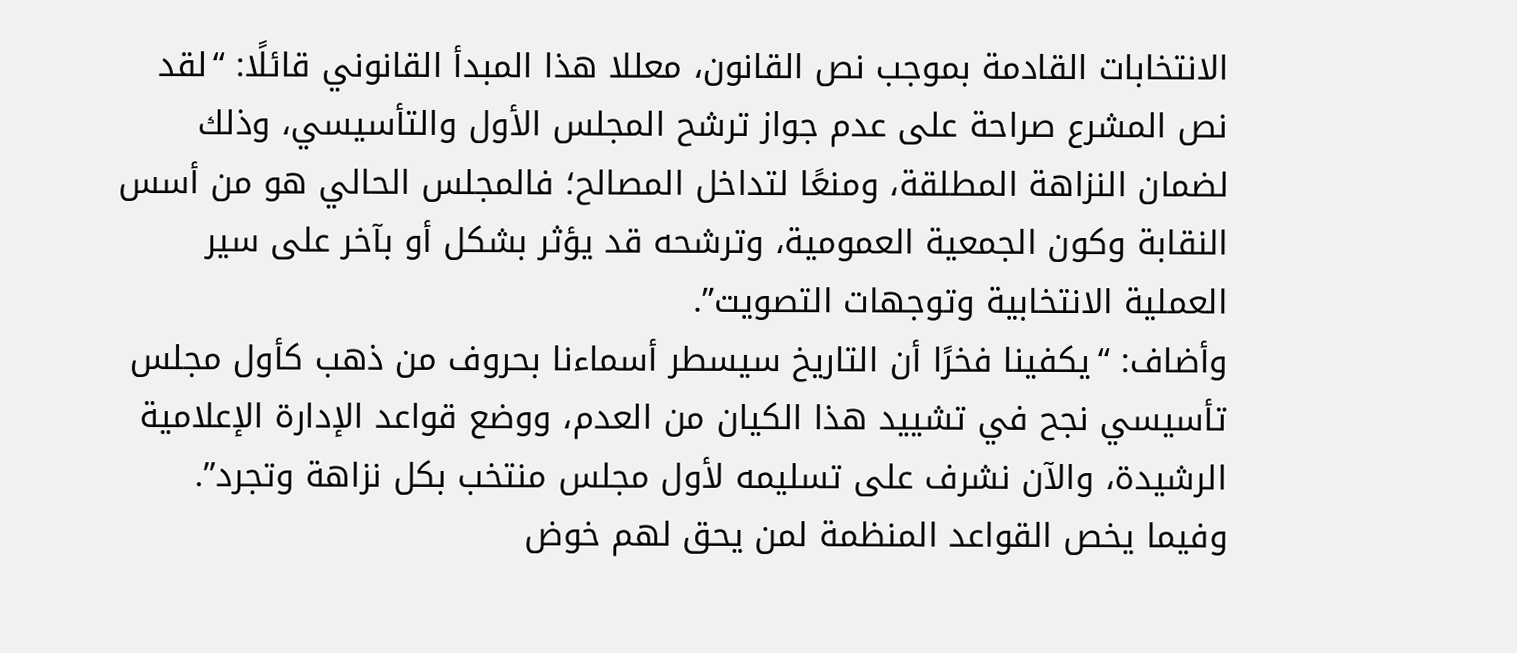الانتخابات القادمة بموجب نص القانون، معللا هذا المبدأ القانوني قائلًا: “لقد نص المشرع صراحة على عدم جواز ترشح المجلس الأول والتأسيسي، وذلك لضمان النزاهة المطلقة، ومنعًا لتداخل المصالح؛ فالمجلس الحالي هو من أسس النقابة وكون الجمعية العمومية، وترشحه قد يؤثر بشكل أو بآخر على سير العملية الانتخابية وتوجهات التصويت”.
وأضاف: “يكفينا فخرًا أن التاريخ سيسطر أسماءنا بحروف من ذهب كأول مجلس تأسيسي نجح في تشييد هذا الكيان من العدم، ووضع قواعد الإدارة الإعلامية الرشيدة، والآن نشرف على تسليمه لأول مجلس منتخب بكل نزاهة وتجرد”.
وفيما يخص القواعد المنظمة لمن يحق لهم خوض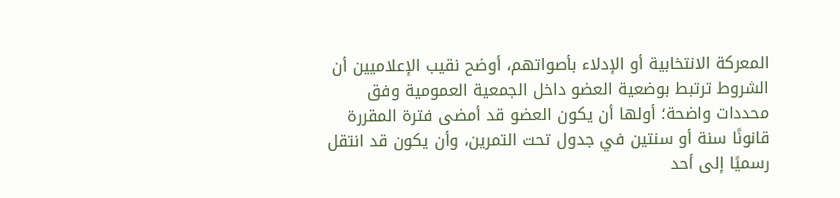المعركة الانتخابية أو الإدلاء بأصواتهم، أوضح نقيب الإعلاميين أن الشروط ترتبط بوضعية العضو داخل الجمعية العمومية وفق محددات واضحة؛ أولها أن يكون العضو قد أمضى فترة المقررة قانونًا سنة أو سنتين في جدول تحت التمرين، وأن يكون قد انتقل رسميًا إلى أحد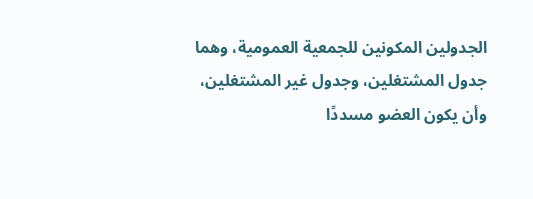الجدولين المكونين للجمعية العمومية، وهما جدول المشتغلين، وجدول غير المشتغلين، وأن يكون العضو مسددًا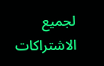لجميع الاشتراكات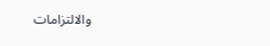والالتزامات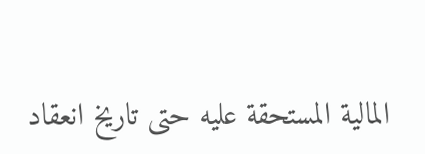المالية المستحقة عليه حتى تاريخ انعقاد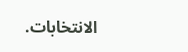الانتخابات.